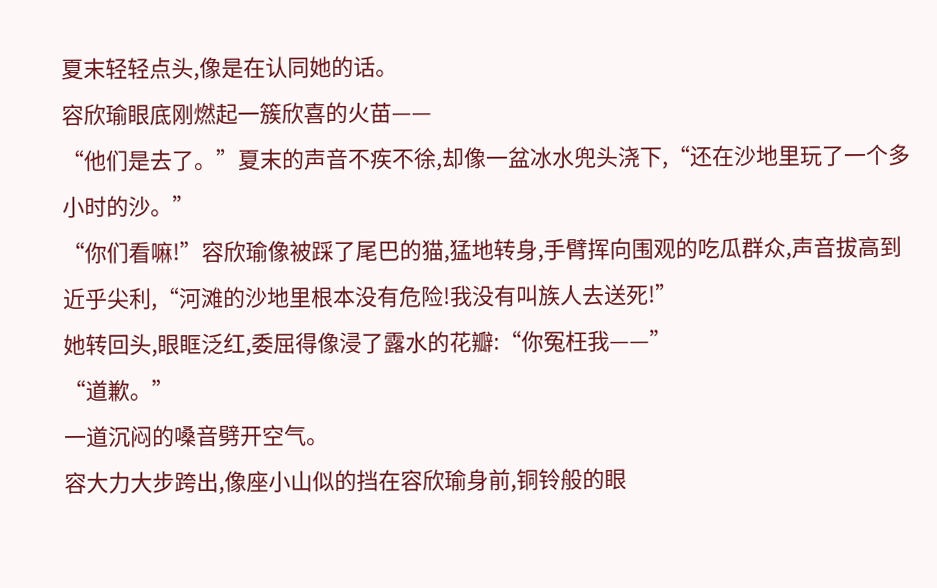夏末轻轻点头,像是在认同她的话。
容欣瑜眼底刚燃起一簇欣喜的火苗——
“他们是去了。”夏末的声音不疾不徐,却像一盆冰水兜头浇下,“还在沙地里玩了一个多小时的沙。”
“你们看嘛!”容欣瑜像被踩了尾巴的猫,猛地转身,手臂挥向围观的吃瓜群众,声音拔高到近乎尖利,“河滩的沙地里根本没有危险!我没有叫族人去送死!”
她转回头,眼眶泛红,委屈得像浸了露水的花瓣:“你冤枉我——”
“道歉。”
一道沉闷的嗓音劈开空气。
容大力大步跨出,像座小山似的挡在容欣瑜身前,铜铃般的眼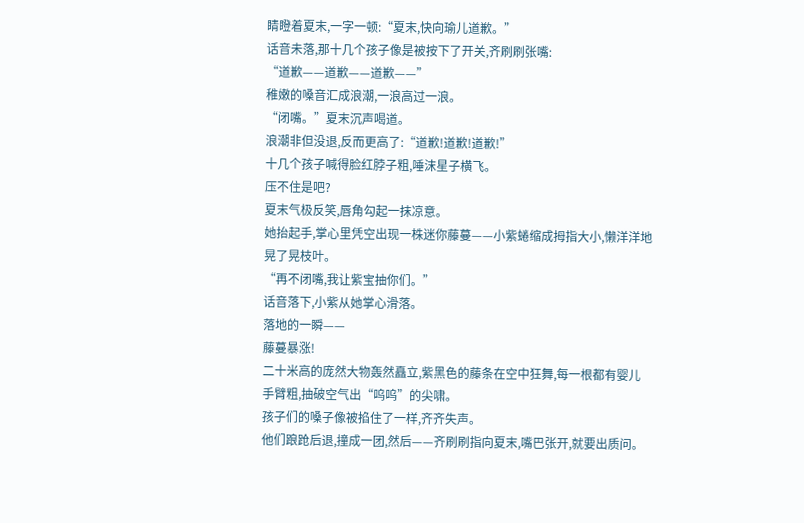睛瞪着夏末,一字一顿:“夏末,快向瑜儿道歉。”
话音未落,那十几个孩子像是被按下了开关,齐刷刷张嘴:
“道歉——道歉——道歉——”
稚嫩的嗓音汇成浪潮,一浪高过一浪。
“闭嘴。”夏末沉声喝道。
浪潮非但没退,反而更高了:“道歉!道歉!道歉!”
十几个孩子喊得脸红脖子粗,唾沫星子横飞。
压不住是吧?
夏末气极反笑,唇角勾起一抹凉意。
她抬起手,掌心里凭空出现一株迷你藤蔓——小紫蜷缩成拇指大小,懒洋洋地晃了晃枝叶。
“再不闭嘴,我让紫宝抽你们。”
话音落下,小紫从她掌心滑落。
落地的一瞬——
藤蔓暴涨!
二十米高的庞然大物轰然矗立,紫黑色的藤条在空中狂舞,每一根都有婴儿手臂粗,抽破空气出“呜呜”的尖啸。
孩子们的嗓子像被掐住了一样,齐齐失声。
他们踉跄后退,撞成一团,然后——齐刷刷指向夏末,嘴巴张开,就要出质问。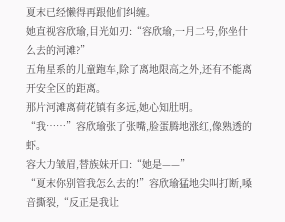夏末已经懒得再跟他们纠缠。
她直视容欣瑜,目光如刃:“容欣瑜,一月二号,你坐什么去的河滩?”
五角星系的儿童跑车,除了离地限高之外,还有不能离开安全区的距离。
那片河滩离荷花镇有多远,她心知肚明。
“我……”容欣瑜张了张嘴,脸蛋腾地涨红,像熟透的虾。
容大力皱眉,替族妹开口:“她是——”
“夏末你别管我怎么去的!”容欣瑜猛地尖叫打断,嗓音撕裂,“反正是我让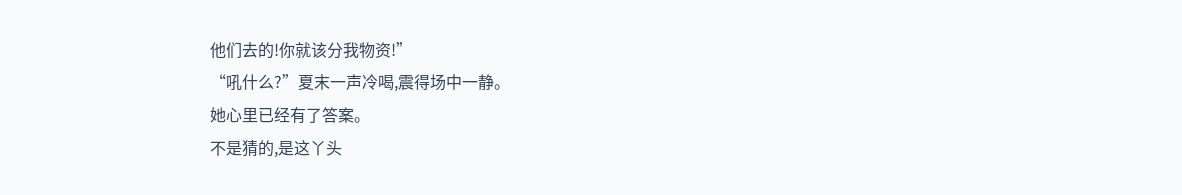他们去的!你就该分我物资!”
“吼什么?”夏末一声冷喝,震得场中一静。
她心里已经有了答案。
不是猜的,是这丫头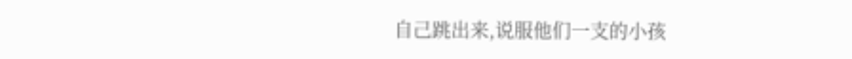自己跳出来,说服他们一支的小孩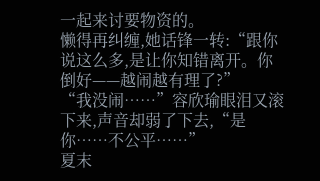一起来讨要物资的。
懒得再纠缠,她话锋一转:“跟你说这么多,是让你知错离开。你倒好——越闹越有理了?”
“我没闹……”容欣瑜眼泪又滚下来,声音却弱了下去,“是你……不公平……”
夏末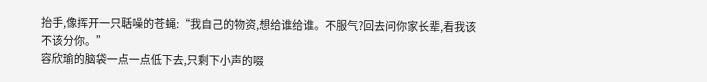抬手,像挥开一只聒噪的苍蝇:“我自己的物资,想给谁给谁。不服气?回去问你家长辈,看我该不该分你。”
容欣瑜的脑袋一点一点低下去,只剩下小声的啜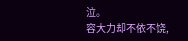泣。
容大力却不依不饶,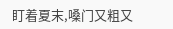盯着夏末,嗓门又粗又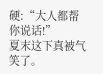硬:“大人都帮你说话!”
夏末这下真被气笑了。